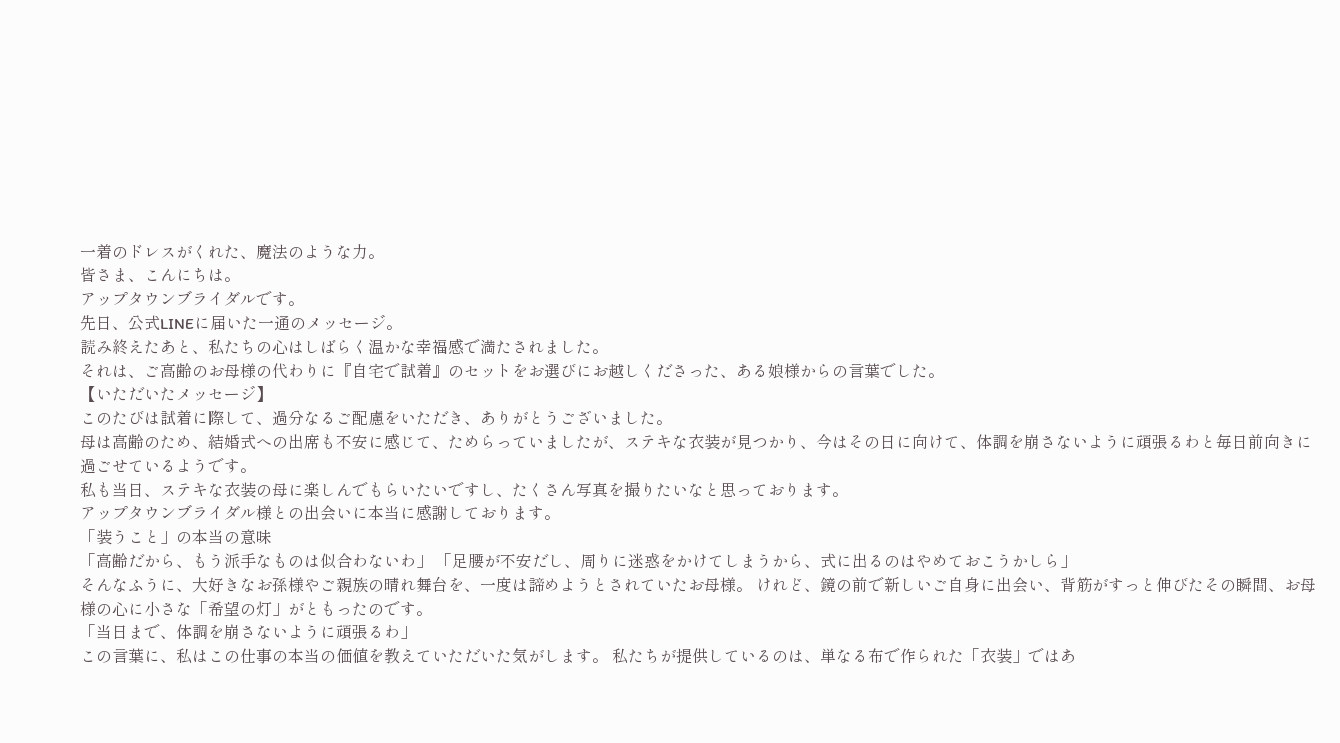一着のドレスがくれた、魔法のような力。
皆さま、こんにちは。
アップタウンブライダルです。
先日、公式LINEに届いた一通のメッセージ。
読み終えたあと、私たちの心はしばらく温かな幸福感で満たされました。
それは、ご高齢のお母様の代わりに『自宅で試着』のセットをお選びにお越しくださった、ある娘様からの言葉でした。
【いただいたメッセージ】
このたびは試着に際して、過分なるご配慮をいただき、ありがとうございました。
母は高齢のため、結婚式への出席も不安に感じて、ためらっていましたが、ステキな衣装が見つかり、今はその日に向けて、体調を崩さないように頑張るわと毎日前向きに過ごせているようです。
私も当日、ステキな衣装の母に楽しんでもらいたいですし、たくさん写真を撮りたいなと思っております。
アップタウンブライダル様との出会いに本当に感謝しております。
「装うこと」の本当の意味
「高齢だから、もう派手なものは似合わないわ」 「足腰が不安だし、周りに迷惑をかけてしまうから、式に出るのはやめておこうかしら」
そんなふうに、大好きなお孫様やご親族の晴れ舞台を、一度は諦めようとされていたお母様。 けれど、鏡の前で新しいご自身に出会い、背筋がすっと伸びたその瞬間、お母様の心に小さな「希望の灯」がともったのです。
「当日まで、体調を崩さないように頑張るわ」
この言葉に、私はこの仕事の本当の価値を教えていただいた気がします。 私たちが提供しているのは、単なる布で作られた「衣装」ではあ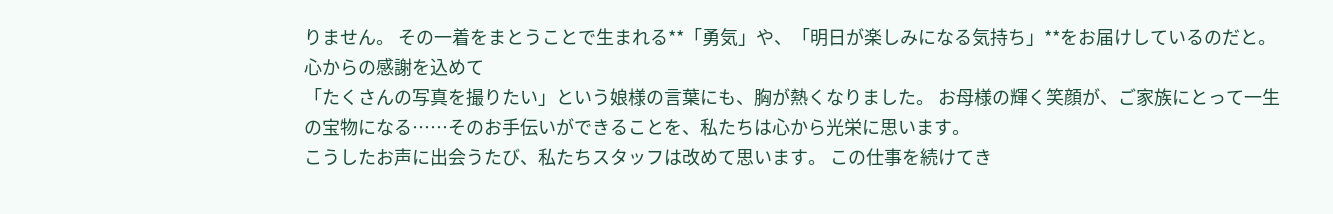りません。 その一着をまとうことで生まれる**「勇気」や、「明日が楽しみになる気持ち」**をお届けしているのだと。
心からの感謝を込めて
「たくさんの写真を撮りたい」という娘様の言葉にも、胸が熱くなりました。 お母様の輝く笑顔が、ご家族にとって一生の宝物になる……そのお手伝いができることを、私たちは心から光栄に思います。
こうしたお声に出会うたび、私たちスタッフは改めて思います。 この仕事を続けてき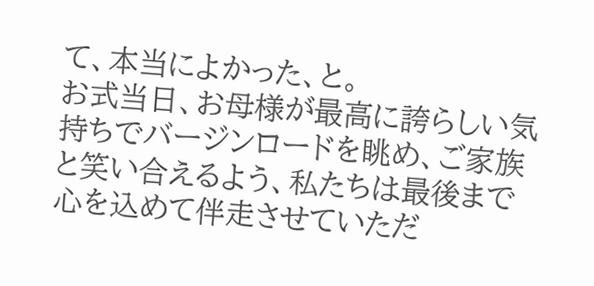て、本当によかった、と。
お式当日、お母様が最高に誇らしい気持ちでバージンロードを眺め、ご家族と笑い合えるよう、私たちは最後まで心を込めて伴走させていただ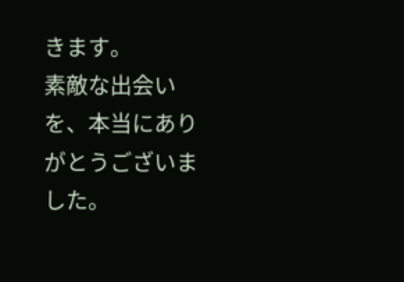きます。
素敵な出会いを、本当にありがとうございました。